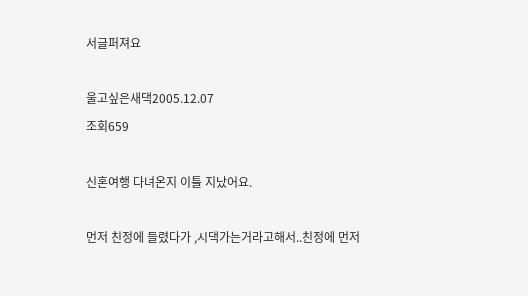서글퍼져요

울고싶은새댁2005.12.07
조회659

신혼여행 다녀온지 이틀 지났어요.

먼저 친정에 들렸다가 ,시댁가는거라고해서..친정에 먼저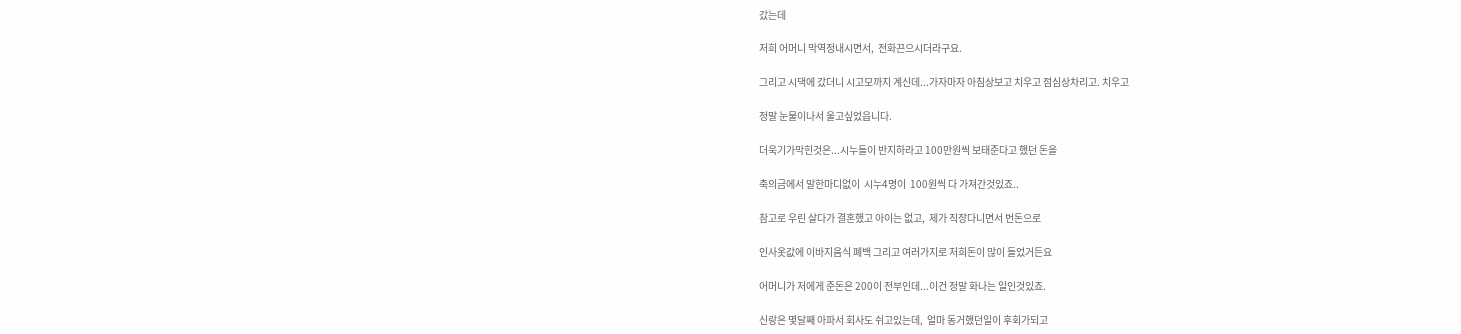갔는데

저희 어머니 막역정내시면서,  전화끈으시더라구요.

그리고 시댁에 갔더니 시고모까지 계신데...가자마자 아침상보고 치우고 점심상차리고. 치우고

정말 눈물이나서 울고싶었읍니다.

더욱기가막힌것은...시누들이 반지하라고 100만원씩 보태준다고 했던 돈을

축의금에서 말한마디없이  시누4명이  100원씩 다 가져간것있죠..

참고로 우린 살다가 결혼했고 아이는 없고,  제가 직장다니면서 번돈으로

인사옷값에 이바지음식 폐백 그리고 여러가지로 저희돈이 많이 들었거든요

어머니가 저에게 준돈은 200이 전부인데...이건 정말 화나는 일인것있죠.

신랑은 몇달째 아파서 회사도 쉬고있는데,  얼마 동거했던일이 후회가되고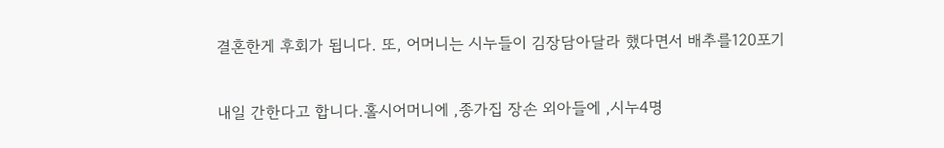결혼한게 후회가 됩니다. 또, 어머니는 시누들이 김장담아달라 했다면서 배추를120포기

내일 간한다고 합니다.홀시어머니에 ,종가집 장손 외아들에 ,시누4명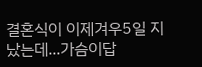결혼식이 이제겨우5일 지났는데...가슴이답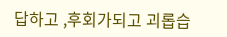답하고 ,후회가되고 괴롭습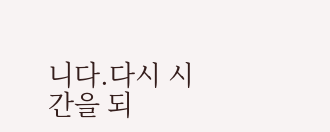니다.다시 시간을 되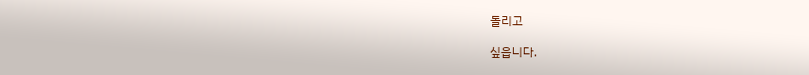돌리고

싶읍니다.